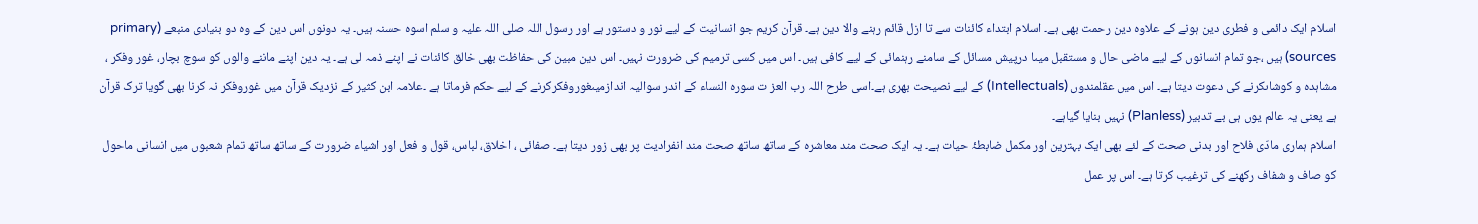اسلام ایک دائمی و فطری دین ہونے کے علاوہ دین رحمت بھی ہے۔ اسلام ابتداء کائنات سے تا ازل قائم رہنے والا دین ہے۔ قرآن کریم جو انسانیت کے لیے نور و دستور ہے اور رسول اللہ صلی اللہ علیہ و سلم اسوہ حسنہ ہیں۔ یہ دونوں اس دین کے وہ دو بنیادی منبعے (primary sources) ہیں ،جو تمام انسانوں کے لیے ماضی حال و مستقبل میںا درپیش مسائل کے سامنے رہنمائی کے لیے کافی ہیں۔ اس میں کسی ترمیم کی ضرورت نہیں۔ اس دین مبین کی حفاظت بھی خالق کائنات نے اپنے ذمہ لی ہے۔ یہ دین اپنے ماننے والوں کو سوچ بچار، غور وفکر ، مشاہدہ و کوشاںکرنے کی دعوت دیتا ہے۔ اس میں عقلمندوں (Intellectuals) کے لیے نصیحت بھری ہے۔اسی طرح اللہ رب العز ت سورہ النساء کے اندر سوالیہ اندازمیںغوروفکرکرنے کے لیے حکم فرماتا ہے ۔علامہ ابن کثیر کے نزدیک قرآن میں غوروفکر نہ کرنا بھی گویا ترک قرآن ہے یعنی یہ عالم یوں ہی بے تدبیر (Planless) نہیں بنایا گیاہے۔
اسلام ہماری مادّی فلاح اور بدنی صحت کے لئے بھی ایک بہترین اور مکمل ضابطۂ حیات ہے۔ یہ ایک صحت مند معاشرہ کے ساتھ ساتھ صحت مند انفرادیت پر بھی زور دیتا ہے۔ صفائی ، اخلاق، لباس، قول و فعل اور اشیاء ضرورت کے ساتھ ساتھ تمام شعبوں میں انسانی ماحول کو صاف و شفاف رکھنے کی ترغیب کرتا ہے۔ اس پر عمل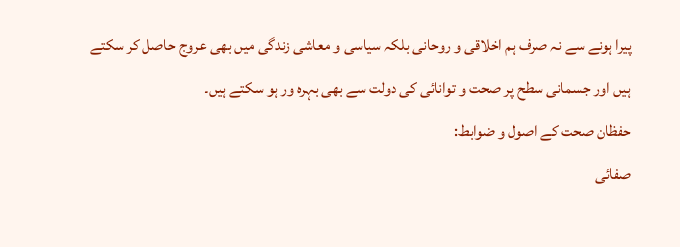پیرا ہونے سے نہ صرف ہم اخلاقی و روحانی بلکہ سیاسی و معاشی زندگی میں بھی عروج حاصل کر سکتے ہیں اور جسمانی سطح پر صحت و توانائی کی دولت سے بھی بہرہ ور ہو سکتے ہیں۔
حفظان صحت کے اصول و ضوابط:
صفائی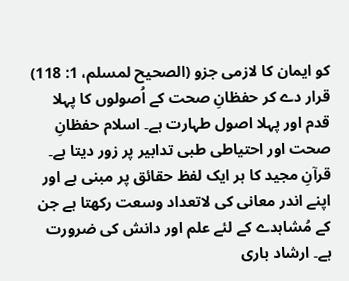کو ایمان کا لازمی جزو (الصحیح لمسلم، 1: 118) قرار دے کر حفظانِ صحت کے اُصولوں کا پہلا قدم اور پہلا اصول طہارت ہے۔ اسلام حفظانِ صحت اور احتیاطی طبی تدابیر پر زور دیتا ہے۔ قرآنِ مجید کا ہر ایک لفظ حقائق پر مبنی ہے اور اپنے اندر معانی کی لاتعداد وسعت رکھتا ہے جن کے مُشاہدے کے لئے علم اور دانش کی ضرورت ہے۔ ارشاد باری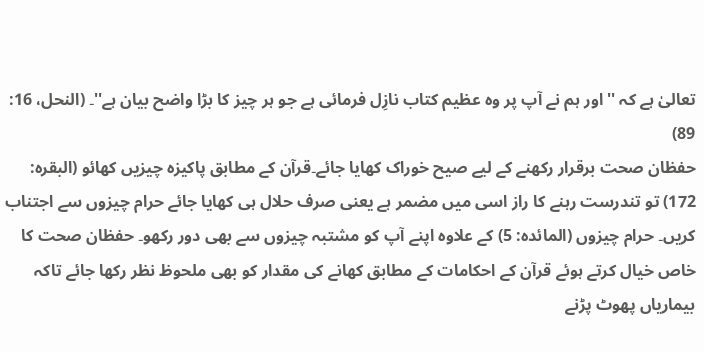تعالیٰ ہے کہ ''اور ہم نے آپ پر وہ عظیم کتاب نازِل فرمائی ہے جو ہر چیز کا بڑا واضح بیان ہے''۔ (النحل، 16: 89)
حفظان صحت برقرار رکھنے کے لیے صیح خوراک کھایا جائے۔قرآن کے مطابق پاکیزہ چیزیں کھائو (البقرہ: 172) تو تندرست رہنے کا راز اسی میں مضمر ہے یعنی صرف حلال ہی کھایا جائے حرام چیزوں سے اجتناب کریں۔ حرام چیزوں (المائدہ: 5) کے علاوہ اپنے آپ کو مشتبہ چیزوں سے بھی دور رکھو۔ حفظان صحت کا خاص خیال کرتے ہوئے قرآن کے احکامات کے مطابق کھانے کی مقدار کو بھی ملحوظ نظر رکھا جائے تاکہ بیماریاں پھوٹ پڑنے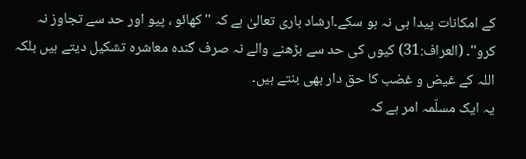کے امکانات پیدا ہی نہ ہو سکے۔ارشاد باری تعالیٰ ہے کہ '' کھائو ، پیو اور حد سے تجاوز نہ کرو''۔ (العراف:31) کیوں کی حد سے بڑھنے والے نہ صرف گندہ معاشرہ تشکیل دیتے ہیں بلکہ اللہ کے غیض و غضب کا حق دار بھی بنتے ہیں۔
یہ ایک مسلّمہ امر ہے کہ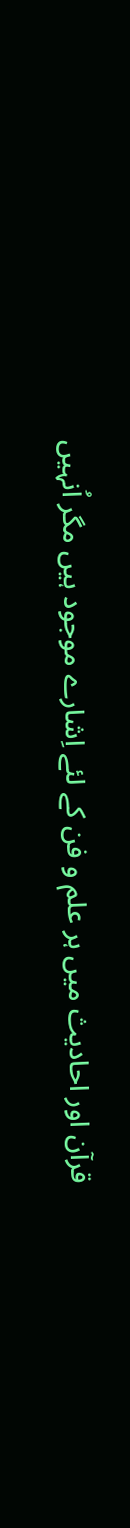قرآن اور احادیث میں ہر علم و فن کے لئے اِشارے موجود ہیں مگر اُنہیں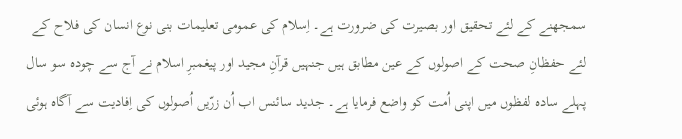سمجھنے کے لئے تحقیق اور بصیرت کی ضرورت ہے۔ اِسلام کی عمومی تعلیمات بنی نوع انسان کی فلاح کے لئے حفظانِ صحت کے اصولوں کے عین مطابق ہیں جنہیں قرآنِ مجید اور پیغمبرِ اسلام نے آج سے چودہ سو سال پہلے سادہ لفظوں میں اپنی اُمت کو واضع فرمایا ہے۔ جدید سائنس اب اُن زرّیں اُصولوں کی اِفادیت سے آگاہ ہوئی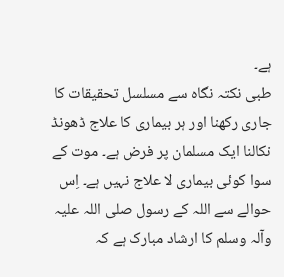ہے۔
طبی نکتہ نگاہ سے مسلسل تحقیقات کا جاری رکھنا اور ہر بیماری کا علاج ڈھونڈ نکالنا ایک مسلمان پر فرض ہے۔ موت کے سوا کوئی بیماری لا علاج نہیں ہے۔ اِس حوالے سے اللہ کے رسول صلی اللہ علیہ وآلہ وسلم کا ارشاد مبارک ہے کہ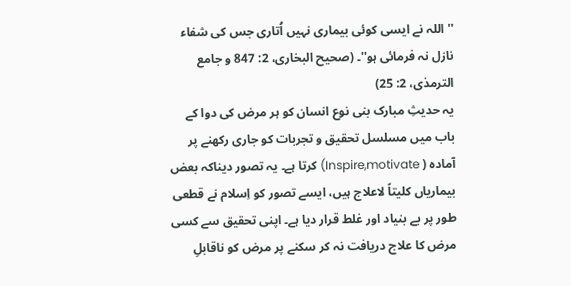''اللہ نے ایسی کوئی بیماری نہیں اُتاری جس کی شفاء نازل نہ فرمائی ہو''۔ (صحیح البخاری، 2: 847 و جامع الترمذی، 2: 25)
یہ حدیثِ مبارک بنی نوع انسان کو ہر مرض کی دوا کے باب میں مسلسل تحقیق و تجربات کو جاری رکھنے پر آمادہ ( Inspire,motivate) کرتا ہے۔ یہ تصور دیناکہ بعض بیماریاں کلیتاً لاعلاج ہیں، ایسے تصور کو اِسلام نے قطعی طور پر بے بنیاد اور غلط قرار دیا ہے۔ اپنی تحقیق سے کسی مرض کا علاج دریافت نہ کر سکنے پر مرض کو ناقابلِ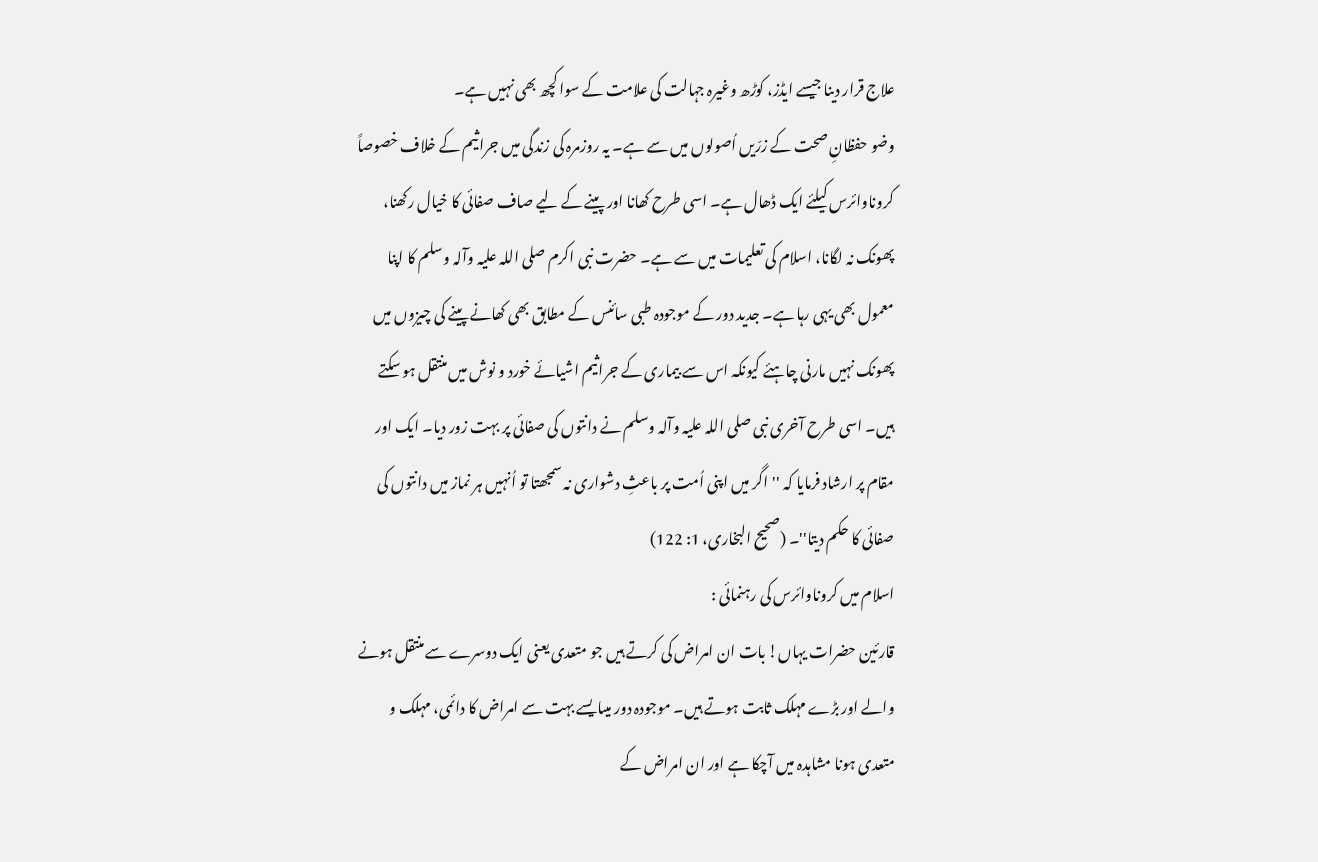علاج قرار دینا جیسے ایڈز، کوڑھ وغیرہ جہالت کی علامت کے سوا کچھ بھی نہیں ہے۔
وضو حفظانِ صحت کے زرّیں اُصولوں میں سے ہے۔ یہ روزمرہ کی زندگی میں جراثیم کے خلاف خصوصاً کروناوائرس کیلئے ایک ڈھال ہے۔ اسی طرح کھانا اور پینے کے لیے صاف صفائی کا خیال رکھنا، پھونک نہ لگانا، اسلام کی تعلیمات میں سے ہے۔ حضرت نبی اکرم صلی اللہ علیہ وآلہ وسلم کا اپنا معمول بھی یہی رہا ہے۔ جدید دور کے موجودہ طبی سائنس کے مطابق بھی کھانے پینے کی چیزوں میں پھونک نہیں مارنی چاہئے کیونکہ اس سے بیماری کے جراثیم اشیائے خورد و نوش میں منتقل ہو سکتے ہیں۔ اسی طرح آخری نبی صلی اللہ علیہ وآلہ وسلم نے دانتوں کی صفائی پر بہت زور دیا۔ ایک اور مقام پر ارشاد فرمایا کہ ''اگر میں اپنی اُمت پر باعثِ دشواری نہ سمجھتا تو اُنہیں ہر نماز میں دانتوں کی صفائی کا حکم دیتا''۔ (صحیح البخاری، 1: 122)
اسلام میں کروناوائرس کی رہنمائی :
قارئین حضرات یہاں! بات ان امراض کی کرتے ہیں جو متعدی یعنی ایک دوسرے سے منتقل ہونے والے اور بڑے مہلک ثابت ہوتے ہیں۔ موجودہ دور میںایسے بہت سے امراض کا دائمی، مہلک و متعدی ہونا مشاہدہ میں آچکا ہے اور ان امراض کے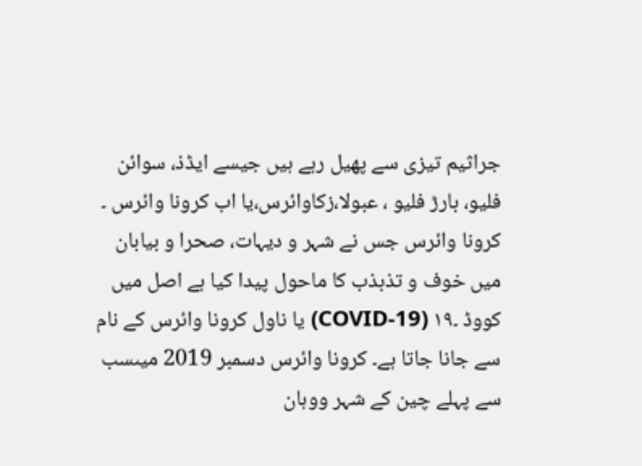جراثیم تیزی سے پھیل رہے ہیں جیسے ایڈذ، سوائن فلیو، بارڑ فلیو ، عبولا،زکاوائرس،یا اب کرونا وائرس ۔ کرونا وائرس جس نے شہر و دیہات، صحرا و بیابان میں خوف و تذبذب کا ماحول پیدا کیا ہے اصل میں کووڈ ۔۱۹ (COVID-19) یا ناول کرونا وائرس کے نام سے جانا جاتا ہے۔ کرونا وائرس دسمبر 2019 میںسب سے پہلے چین کے شہر ووہان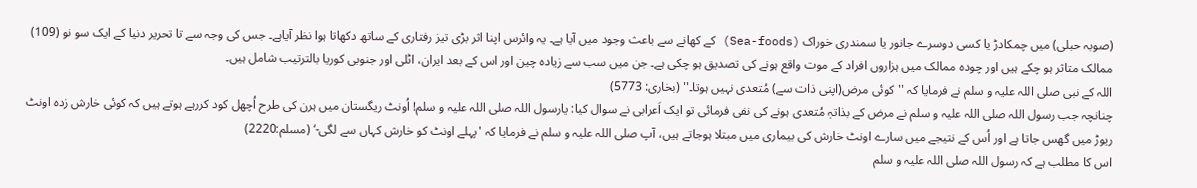(صوبہ حبلی) میں چمکادڑ یا کسی دوسرے جانور یا سمندری خوراک (Sea-foods) کے کھانے سے باعث وجود میں آیا ہے۔ یہ وائرس اپنا اثر بڑی تیز رفتاری کے ساتھ دکھاتا ہوا نظر آیاہے۔ جس کی وجہ سے تا تحریر دنیا کے ایک سو نو (109) ممالک متاثر ہو چکے ہیں اور چودہ ممالک میں ہزاروں افراد کے موت واقع ہونے کی تصدیق ہو چکی ہے۔ جن میں سب سے زیادہ چین اور اس کے بعد ایران، اٹلی اور جنوبی کوریا بالترتیب شامل ہیں۔
اللہ کے نبی صلی اللہ علیہ و سلم نے فرمایا کہ ''کوئی مرض(اپنی ذات سے) مُتعدی نہیں ہوتا۔'' (بخاری: 5773)
چنانچہ جب رسول اللہ صلی اللہ علیہ و سلم نے مرض کے بذاتہٖ مُتعدی ہونے کی نفی فرمائی تو ایک اَعرابی نے سوال کیا: یارسول اللہ صلی اللہ علیہ و سلم! اُونٹ ریگستان میں ہرن کی طرح اُچھل کود کررہے ہوتے ہیں کہ کوئی خارش زدہ اونٹ ریوڑ میں گھس جاتا ہے اور اُس کے نتیجے میں سارے اونٹ خارش کی بیماری میں مبتلا ہوجاتے ہیں، آپ صلی اللہ علیہ و سلم نے فرمایا کہ 'پہلے اونٹ کو خارش کہاں سے لگی-‘ (مسلم:2220)
اس کا مطلب ہے کہ رسول اللہ صلی اللہ علیہ و سلم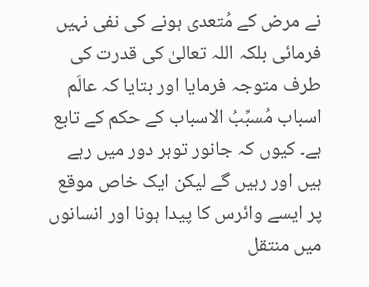نے مرض کے مُتعدی ہونے کی نفی نہیں فرمائی بلکہ اللہ تعالیٰ کی قدرت کی طرف متوجہ فرمایا اور بتایا کہ عالَم اسباب مُسبِّبُ الاسباب کے حکم کے تابع ہے۔ کیوں کہ جانور توہر دور میں رہے ہیں اور رہیں گے لیکن ایک خاص موقع پر ایسے وائرس کا پیدا ہونا اور انسانوں میں منتقل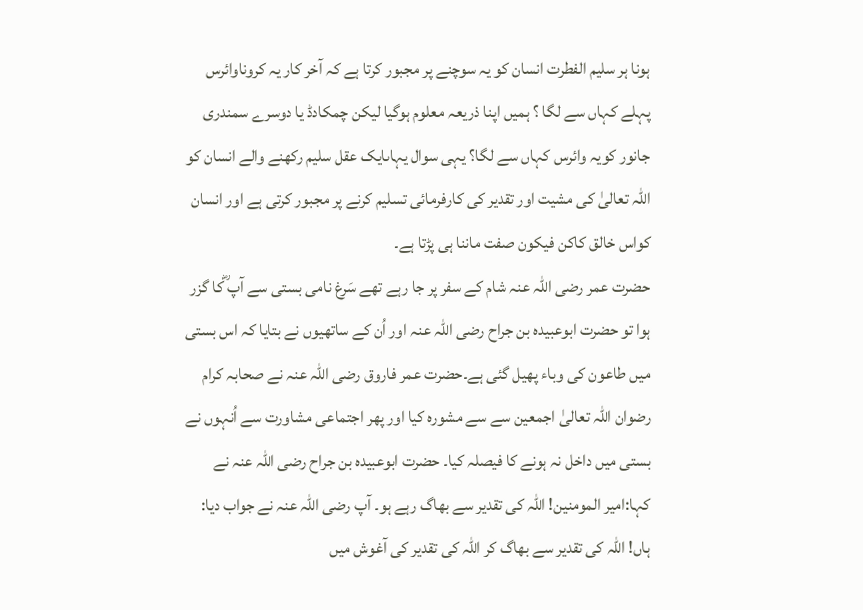ہونا ہر سلیم الفطرت انسان کو یہ سوچنے پر مجبور کرتا ہے کہ آخر کار یہ کروناوائرس پہلے کہاں سے لگا ؟ ہمیں اپنا ذریعہ معلوم ہوگیا لیکن چمکادڈ یا دوسرے سمندری جانور کویہ وائرس کہاں سے لگا؟ یہی سوال یہاںایک عقل سلیم رکھنے والے انسان کو اللہ تعالیٰ کی مشیت اور تقدیر کی کارفرمائی تسلیم کرنے پر مجبور کرتی ہے اور انسان کواس خالق کاکن فیکون صفت ماننا ہی پڑتا ہے۔
حضرت عمر رضی اللہ عنہ شام کے سفر پر جا رہے تھے سَرغ نامی بستی سے آپ ؓکا گزر ہوا تو حضرت ابوعبیدہ بن جراح رضی اللہ عنہ اور اُن کے ساتھیوں نے بتایا کہ اس بستی میں طاعون کی وباء پھیل گئی ہے۔حضرت عمر فاروق رضی اللہ عنہ نے صحابہ کرام رضوان اللہ تعالیٰ اجمعین سے سے مشورہ کیا اور پھر اجتماعی مشاورت سے اُنہوں نے بستی میں داخل نہ ہونے کا فیصلہ کیا۔ حضرت ابوعبیدہ بن جراح رضی اللہ عنہ نے کہا:امیر المومنین! اللہ کی تقدیر سے بھاگ رہے ہو۔ آپ رضی اللہ عنہ نے جواب دیا: ہاں! اللہ کی تقدیر سے بھاگ کر اللہ کی تقدیر کی آغوش میں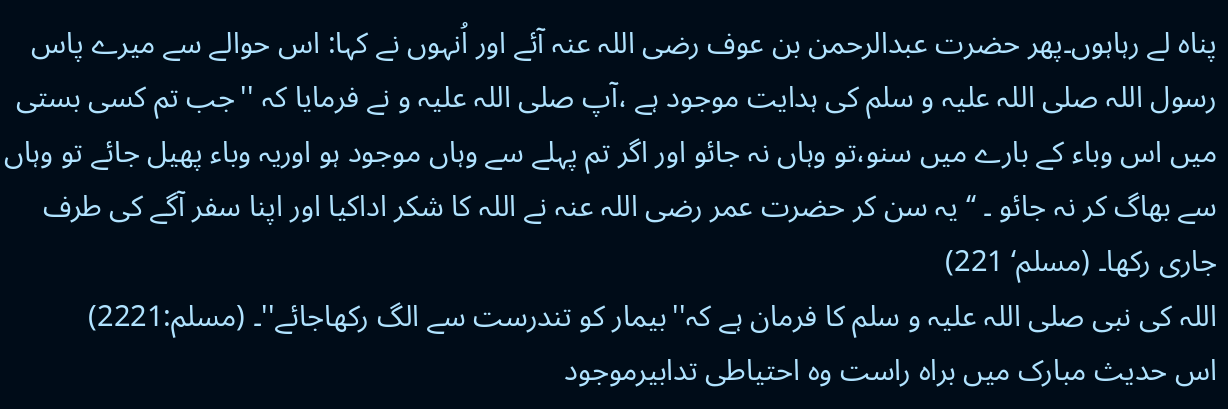پناہ لے رہاہوں۔پھر حضرت عبدالرحمن بن عوف رضی اللہ عنہ آئے اور اُنہوں نے کہا: اس حوالے سے میرے پاس رسول اللہ صلی اللہ علیہ و سلم کی ہدایت موجود ہے ،آپ صلی اللہ علیہ و نے فرمایا کہ ''جب تم کسی بستی میں اس وباء کے بارے میں سنو،تو وہاں نہ جائو اور اگر تم پہلے سے وہاں موجود ہو اوریہ وباء پھیل جائے تو وہاں سے بھاگ کر نہ جائو ۔ ‘‘ یہ سن کر حضرت عمر رضی اللہ عنہ نے اللہ کا شکر اداکیا اور اپنا سفر آگے کی طرف جاری رکھا۔ (مسلم‘ 221)
اللہ کی نبی صلی اللہ علیہ و سلم کا فرمان ہے کہ''بیمار کو تندرست سے الگ رکھاجائے''۔ (مسلم:2221)
اس حدیث مبارک میں براہ راست وہ احتیاطی تدابیرموجود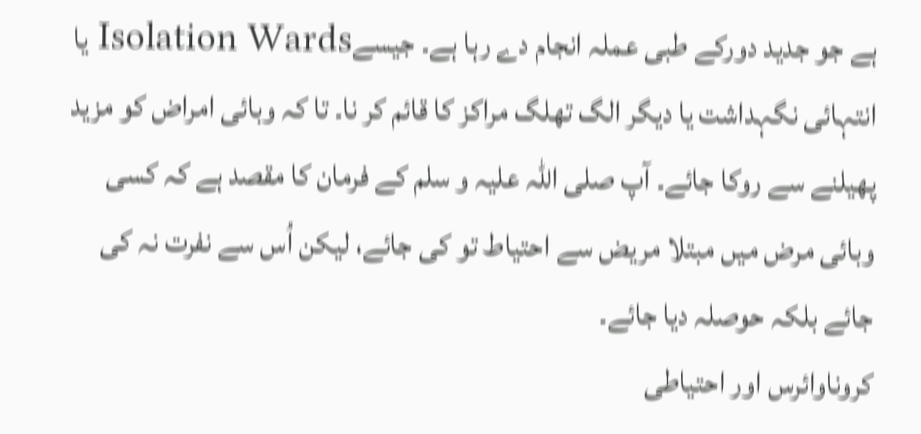ہے جو جدید دورکے طبی عملہ انجام دے رہا ہے۔ جیسےIsolation Wards یا انتہائی نگہداشت یا دیگر الگ تھلگ مراکز کا قائم کر نا۔ تا کہ وبائی امراض کو مزید پھیلنے سے روکا جائے۔ آپ صلی اللہ علیہ و سلم کے فرمان کا مقصد ہے کہ کسی وبائی مرض میں مبتلا مریض سے احتیاط تو کی جائے، لیکن اُس سے نفرت نہ کی جائے بلکہ حوصلہ دیا جائے۔
کروناوائرس اور احتیاطی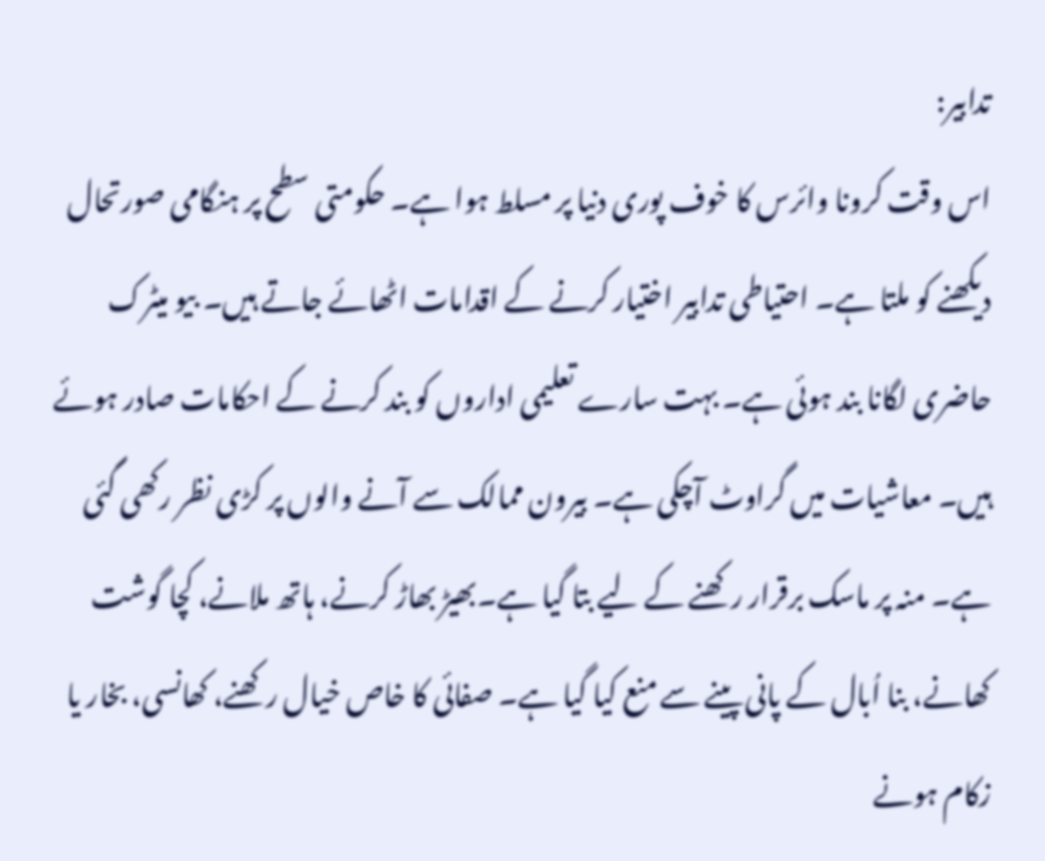تدابیر:
اس وقت کرونا وائرس کا خوف پوری دنیا پر مسلط ہوا ہے۔ حکومتی سطح پر ہنگامی صورتحال دیکھنے کو ملتا ہے۔ احتیاطی تدابیر اختیار کرنے کے اقدامات اٹھائے جاتے ہیں۔ بیو میٹرک حاضری لگانا بند ہوئی ہے۔ بہت سارے تعلیمی اداروں کو بند کرنے کے احکامات صادر ہوئے ہیں۔ معاشیات میں گراوٹ آچکی ہے۔ بیرون ممالک سے آنے والوں پر کڑی نظر رکھی گئی ہے۔ منہ پر ماسک برقرار رکھنے کے لیے بتا گیا ہے۔بھیڑ بھاڑ کرنے، ہاتھ ملانے، کچا گوشت کھانے، بنا اُبال کے پانی پینے سے منع کیا گیا ہے۔ صفائی کا خاص خیال رکھنے، کھانسی، بخار یا زکام ہونے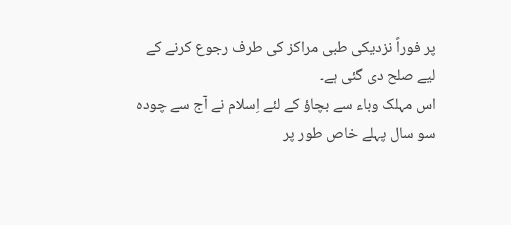پر فوراً نزدیکی طبی مراکز کی طرف رجوع کرنے کے لیے صلح دی گئی ہے۔
اس مہلک وباء سے بچاؤ کے لئے اِسلام نے آج سے چودہ سو سال پہلے خاص طور پر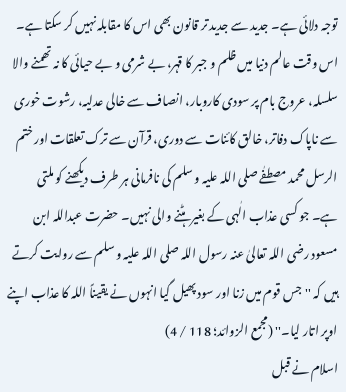توجہ دلائی ہے۔ جدید سے جدید تر قانون بھی اس کا مقابلہ نہیں کر سکتا ہے۔ اس وقت عالم دنیا میں ظلم و جبر کا قہر، بے شرمی و بے حیائی کا نہ تھمنے والا سلسلہ، عروج بام پر سودی کاروبار، انصاف سے خالی عدلیہ، رشوت خوری سے ناپاک دفاتر، خالق کائنات سے دوری، قرآن سے ترک تعلقات اور ختم الرسل محمد مصطفٰے صلی اللہ علیہ و سلم کی نافرمانی ہر طرف دیکھنے کو ملتی ہے۔ جو کسی عذاب الٰہی کے بغیر ہٹنے والی نہیں۔ حضرت عبداللہ ابن مسعود رضی اللہ تعالیٰ عنہ رسول اللہ صلی اللہ علیہ و سلم سے روایت کرتے ہیں کہ ''جس قوم میں زنا اور سود پھیل گیا انہوں نے یقیناً اللہ کا عذاب اپنے اوپر اتار لیا۔'' (مجمع الزوائد؛ 118 / 4)
اسلام نے قبل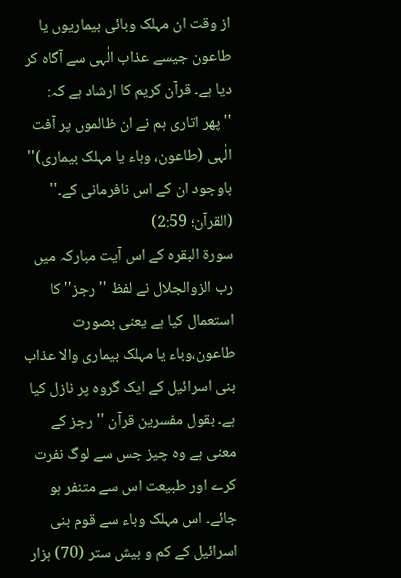از وقت ان مہلک وبائی بیماریوں یا طاعون جیسے عذاب الٰہی سے آگاہ کر دیا ہے۔ قرآن کریم کا ارشاد ہے کہ:
''پھر اتاری ہم نے ان ظالموں پر آفت الٰہی (طاعون، وباء یا مہلک بیماری)'' باوجود ان کے اس نافرمانی کے۔'' (القرآن؛ 2:59)
سورۃ البقرہ کے اس آیت مبارکہ میں رب الزوالجلال نے لفظ ''رجز'' کا استعمال کیا ہے یعنی بصورت طاعون،وباء یا مہلک بیماری والا عذاب بنی اسرائیل کے ایک گروہ پر نازل کیا ہے۔ بقول مفسرین قرآن ''رجز کے معنی ہے وہ چیز جس سے لوگ نفرت کرے اور طبیعت اس سے متنفر ہو جائے۔ اس مہلک وباء سے قوم بنی اسرائیل کے کم و بیش ستر (70) ہزار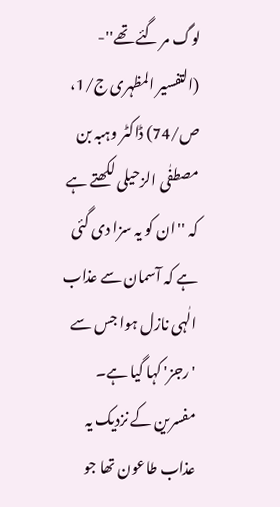لوگ مر گئے تھے''- (التفسیر المظہری ج/1، ص/74) ڈاکٹر وہبہ بن مصطفٰی الزحیلی لکھتے ہے کہ ''ان کو یہ سزا دی گئی ہے کہ آسمان سے عذاب الٰہی نازل ہوا جس سے 'رجز' کہا گیا ہے۔ مفسرین کے نزدیک یہ عذاب طاعون تھا جو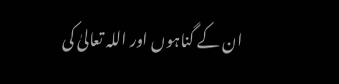ان کے گناہوں اور اللہ تعالیٰ کی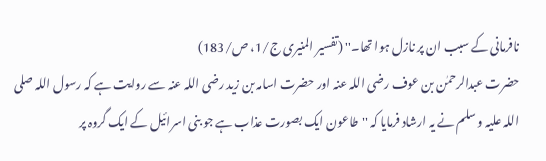نافرمانی کے سبب ان پر نازل ہوا تھا۔'' (تفسیر المنیری ج/1، ص/183)
حضرت عبدالرحمٰن بن عوف رضی اللہ عنہ اور حضرت اسامہ بن زید رضی اللہ عنہ سے روایت ہے کہ رسول اللہ صلی اللہ علیہ و سلم نے یہ ارشاد فرمایا کہ ''طاعون ایک بصورت عذاب ہے جو بنی اسرائیل کے ایک گروہ پر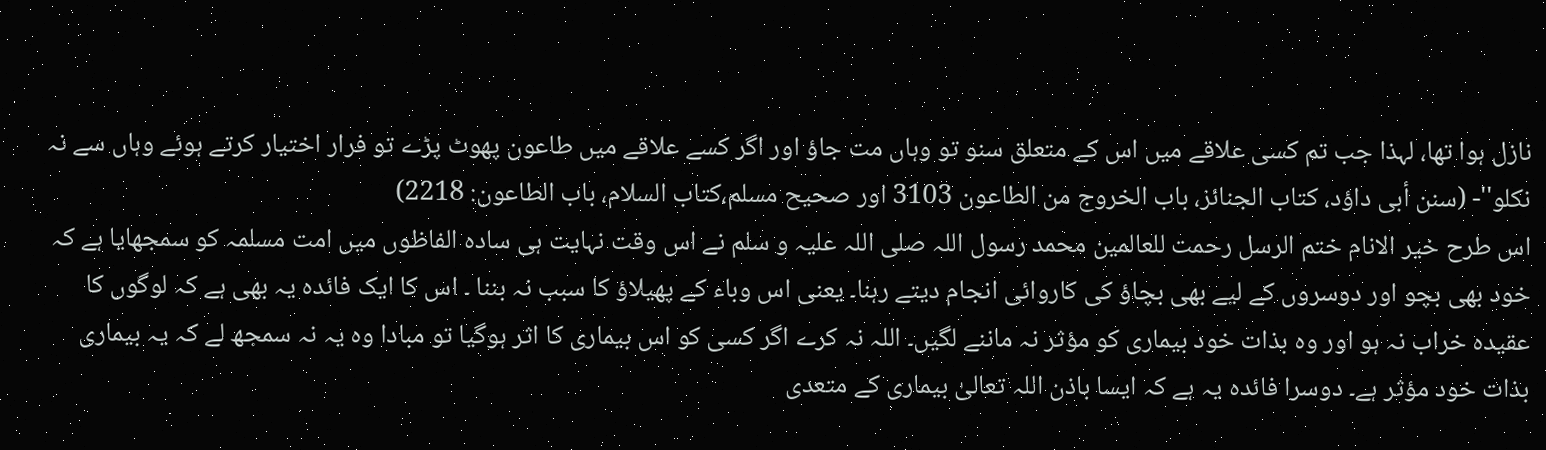نازل ہوا تھا، لہذا جب تم کسی علاقے میں اس کے متعلق سنو تو وہاں مت جاؤ اور اگر کسے علاقے میں طاعون پھوٹ پڑے تو فرار اختیار کرتے ہوئے وہاں سے نہ نکلو''- (سنن أبی داؤد، کتاب الجنائز، باب الخروج من الطاعون 3103 اور صحیح مسلم،کتاب السلام، باب الطاعون: 2218)
اس طرح خیر الانام ختم الرسل رحمت للعالمین محمد رسول اللہ صلی اللہ علیہ و سلم نے اس وقت نہایت ہی سادہ الفاظوں میں امت مسلمہ کو سمجھایا ہے کہ خود بھی بچو اور دوسروں کے لیے بھی بچاؤ کی کاروائی انجام دیتے رہنا۔ یعنی اس وباء کے پھیلاؤ کا سبب نہ بننا ۔ اس کا ایک فائدہ یہ بھی ہے کہ لوگوں کا عقیدہ خراب نہ ہو اور وہ بذات خود بیماری کو مؤثر نہ ماننے لگیں۔ اللہ نہ کرے اگر کسی کو اس بیماری کا اثر ہوگیا تو مبادا وہ یہ نہ سمجھ لے کہ یہ بیماری بذات خود مؤثر ہے۔ دوسرا فائدہ یہ ہے کہ ایسا باذن اللہ تعالیٰ بیماری کے متعدی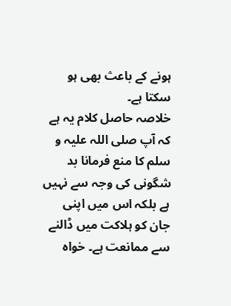ہونے کے باعث بھی ہو سکتا ہے۔
خلاصہ حاصل کلام یہ ہے کہ آپ صلی اللہ علیہ و سلم کا منع فرمانا بد شگونی کی وجہ سے نہیں ہے بلکہ اس میں اپنی جان کو ہلاکت میں ڈالنے سے ممانعت ہے۔ خواہ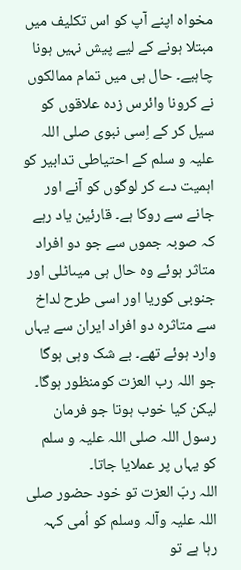مخواہ اپنے آپ کو اس تکلیف میں مبتلا ہونے کے لیے پیش نہیں ہونا چاہیے۔ حال ہی میں تمام ممالکوں نے کرونا وائرس زدہ علاقوں کو سیل کر کے اِسی نبوی صلی اللہ علیہ و سلم کے احتیاطی تدابیر کو اہمیت دے کر لوگوں کو آنے اور جانے سے روکا ہے۔ قارئین یاد رہے کہ صوبہ جموں سے جو دو افراد متاثر ہوئے وہ حال ہی میںاٹلی اور جنوبی کوریا اور اسی طرح لداخ سے متاثرہ دو افراد ایران سے یہاں وارد ہوئے تھے۔ بے شک وہی ہوگا جو اللہ رب العزت کومنظور ہوگا۔ لیکن کیا خوب ہوتا جو فرمان رسول اللہ صلی اللہ علیہ و سلم کو یہاں پر عملایا جاتا۔
اللہ ربّ العزت تو خود حضور صلی اللہ علیہ وآلہ وسلم کو اُمی کہہ رہا ہے تو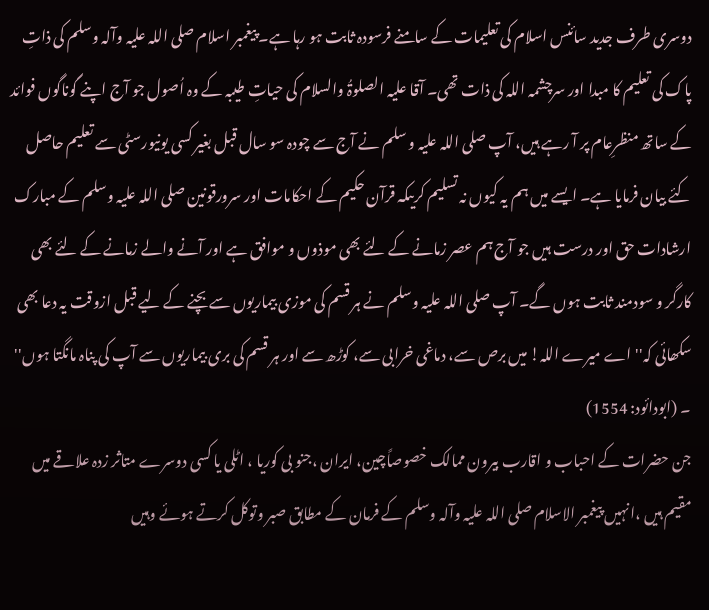دوسری طرف جدید سائنس اسلام کی تعلیمات کے سامنے فرسودہ ثابت ہو رہا ہے۔ پیغمبر اسلام صلی اللہ علیہ وآلہ وسلم کی ذاتِ پاک کی تعلیم کا مبدا اور سرچشمہ اللہ کی ذات تھی۔ آقا علیہ الصلوۃُ والسلام کی حیاتِ طیبہ کے وہ اُصول جو آج اپنے گوناگوں فوائد کے ساتھ منظرِعام پر آ رہے ہیں، آپ صلی اللہ علیہ و سلم نے آج سے چودہ سو سال قبل بغیر کسی یونیورسٹی سے تعلیم حاصل کئے بیان فرمایا ہے۔ ایسے میں ہم یہ کیوں نہ تسلیم کریںکہ قرآن حکیم کے احکامات اور سرورقونین صلی اللہ علیہ وسلم کے مبارک ارشادات حق اور درست ہیں جو آج ہم عصر زمانے کے لئے بھی موذوں و موافق ہے اور آنے والے زمانے کے لئے بھی کارگر و سودمند ثابت ہوں گے۔ آپ صلی اللہ علیہ وسلم نے ہر قسم کی موزی بیماریوں سے بچنے کے لیے قبل ازوقت یہ دعا بھی سکھائی کہ'' اے میرے اللہ! میں برص سے، دماغی خرابی سے، کوڑھ سے اور ہر قسم کی بری بیماریوں سے آپ کی پناہ مانگتا ہوں'' ۔ (ابودائود: 1554)
جن حضرات کے احباب و اقارب بیرون ممالک خصوصاًچین، ایران ،جنو بی کوریا ، اٹلی یا کسی دوسرے متاثر زدہ علاقے میں مقیم ہیں ،انہیں پیغمبر الاسلام صلی اللہ علیہ وآلہ وسلم کے فرمان کے مطابق صبر وتوکل کرتے ہوئے وہیں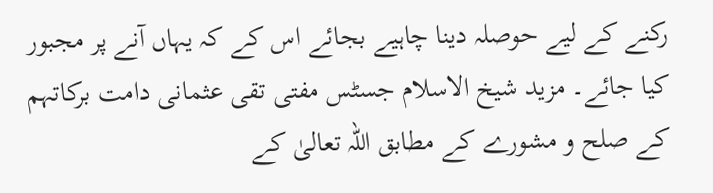رکنے کے لیے حوصلہ دینا چاہیے بجائے اس کے کہ یہاں آنے پر مجبور کیا جائے۔ مزید شیخ الاسلام جسٹس مفتی تقی عثمانی دامت برکاتہم کے صلح و مشورے کے مطابق اللہ تعالیٰ کے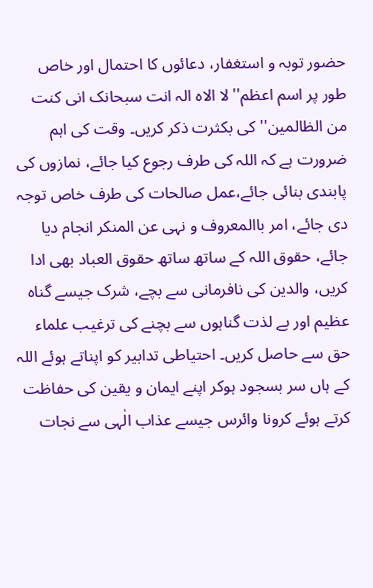حضور توبہ و استغفار، دعائوں کا احتمال اور خاص طور پر اسم اعظم'' لا الاہ الہ انت سبحانک انی کنت من الظالمین'' کی بکثرت ذکر کریں۔ وقت کی اہم ضرورت ہے کہ اللہ کی طرف رجوع کیا جائے، نمازوں کی پابندی بنائی جائے،عمل صالحات کی طرف خاص توجہ دی جائے، امر باالمعروف و نہی عن المنکر انجام دیا جائے، حقوق اللہ کے ساتھ ساتھ حقوق العباد بھی ادا کریں، والدین کی نافرمانی سے بچے، شرک جیسے گناہ عظیم اور بے لذت گناہوں سے بچنے کی ترغیب علماء حق سے حاصل کریں۔ احتیاطی تدابیر کو اپناتے ہوئے اللہ کے ہاں سر بسجود ہوکر اپنے ایمان و یقین کی حفاظت کرتے ہوئے کرونا وائرس جیسے عذاب الٰہی سے نجات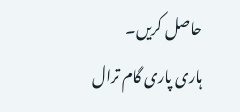حاصل کریں۔
ہاری پاری گام ترال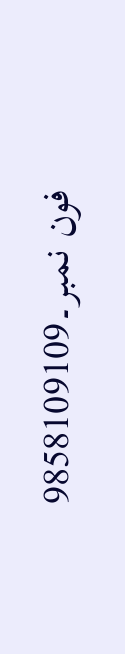فون نمبر۔9858109109